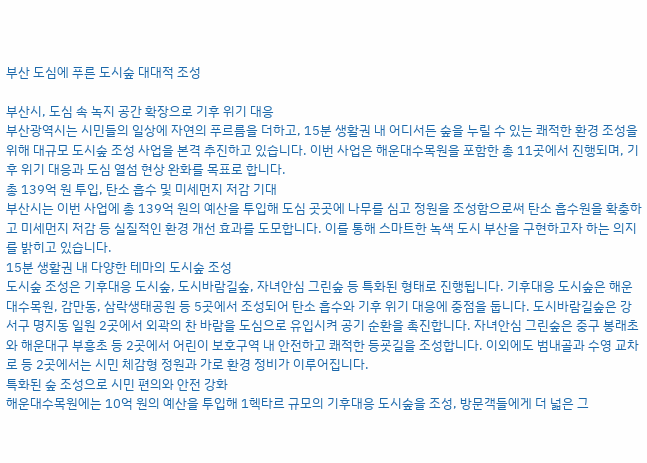부산 도심에 푸른 도시숲 대대적 조성

부산시, 도심 속 녹지 공간 확장으로 기후 위기 대응
부산광역시는 시민들의 일상에 자연의 푸르름을 더하고, 15분 생활권 내 어디서든 숲을 누릴 수 있는 쾌적한 환경 조성을 위해 대규모 도시숲 조성 사업을 본격 추진하고 있습니다. 이번 사업은 해운대수목원을 포함한 총 11곳에서 진행되며, 기후 위기 대응과 도심 열섬 현상 완화를 목표로 합니다.
총 139억 원 투입, 탄소 흡수 및 미세먼지 저감 기대
부산시는 이번 사업에 총 139억 원의 예산을 투입해 도심 곳곳에 나무를 심고 정원을 조성함으로써 탄소 흡수원을 확충하고 미세먼지 저감 등 실질적인 환경 개선 효과를 도모합니다. 이를 통해 스마트한 녹색 도시 부산을 구현하고자 하는 의지를 밝히고 있습니다.
15분 생활권 내 다양한 테마의 도시숲 조성
도시숲 조성은 기후대응 도시숲, 도시바람길숲, 자녀안심 그린숲 등 특화된 형태로 진행됩니다. 기후대응 도시숲은 해운대수목원, 감만동, 삼락생태공원 등 5곳에서 조성되어 탄소 흡수와 기후 위기 대응에 중점을 둡니다. 도시바람길숲은 강서구 명지동 일원 2곳에서 외곽의 찬 바람을 도심으로 유입시켜 공기 순환을 촉진합니다. 자녀안심 그린숲은 중구 봉래초와 해운대구 부흥초 등 2곳에서 어린이 보호구역 내 안전하고 쾌적한 등굣길을 조성합니다. 이외에도 범내골과 수영 교차로 등 2곳에서는 시민 체감형 정원과 가로 환경 정비가 이루어집니다.
특화된 숲 조성으로 시민 편의와 안전 강화
해운대수목원에는 10억 원의 예산을 투입해 1헥타르 규모의 기후대응 도시숲을 조성, 방문객들에게 더 넓은 그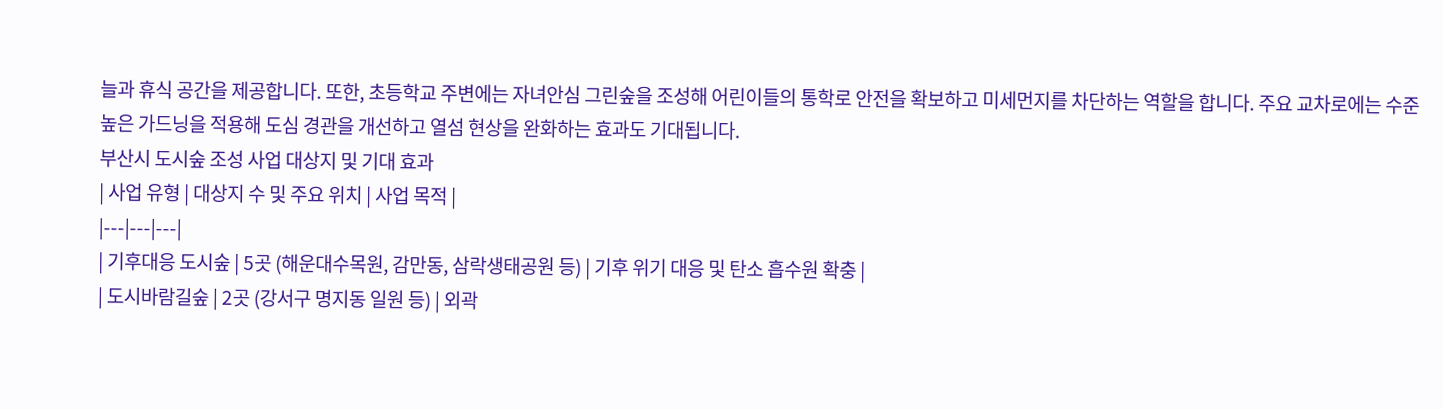늘과 휴식 공간을 제공합니다. 또한, 초등학교 주변에는 자녀안심 그린숲을 조성해 어린이들의 통학로 안전을 확보하고 미세먼지를 차단하는 역할을 합니다. 주요 교차로에는 수준 높은 가드닝을 적용해 도심 경관을 개선하고 열섬 현상을 완화하는 효과도 기대됩니다.
부산시 도시숲 조성 사업 대상지 및 기대 효과
| 사업 유형 | 대상지 수 및 주요 위치 | 사업 목적 |
|---|---|---|
| 기후대응 도시숲 | 5곳 (해운대수목원, 감만동, 삼락생태공원 등) | 기후 위기 대응 및 탄소 흡수원 확충 |
| 도시바람길숲 | 2곳 (강서구 명지동 일원 등) | 외곽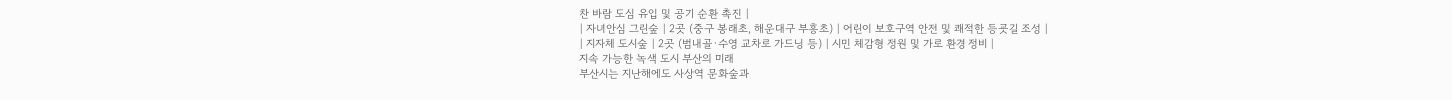찬 바람 도심 유입 및 공기 순환 촉진 |
| 자녀안심 그린숲 | 2곳 (중구 봉래초, 해운대구 부흥초) | 어린이 보호구역 안전 및 쾌적한 등굣길 조성 |
| 지자체 도시숲 | 2곳 (범내골·수영 교차로 가드닝 등) | 시민 체감형 정원 및 가로 환경 정비 |
지속 가능한 녹색 도시 부산의 미래
부산시는 지난해에도 사상역 문화숲과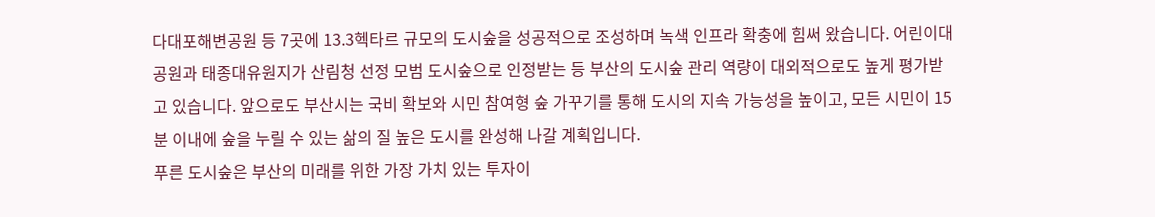다대포해변공원 등 7곳에 13.3헥타르 규모의 도시숲을 성공적으로 조성하며 녹색 인프라 확충에 힘써 왔습니다. 어린이대공원과 태종대유원지가 산림청 선정 모범 도시숲으로 인정받는 등 부산의 도시숲 관리 역량이 대외적으로도 높게 평가받고 있습니다. 앞으로도 부산시는 국비 확보와 시민 참여형 숲 가꾸기를 통해 도시의 지속 가능성을 높이고, 모든 시민이 15분 이내에 숲을 누릴 수 있는 삶의 질 높은 도시를 완성해 나갈 계획입니다.
푸른 도시숲은 부산의 미래를 위한 가장 가치 있는 투자이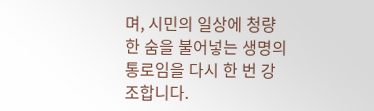며, 시민의 일상에 청량한 숨을 불어넣는 생명의 통로임을 다시 한 번 강조합니다.